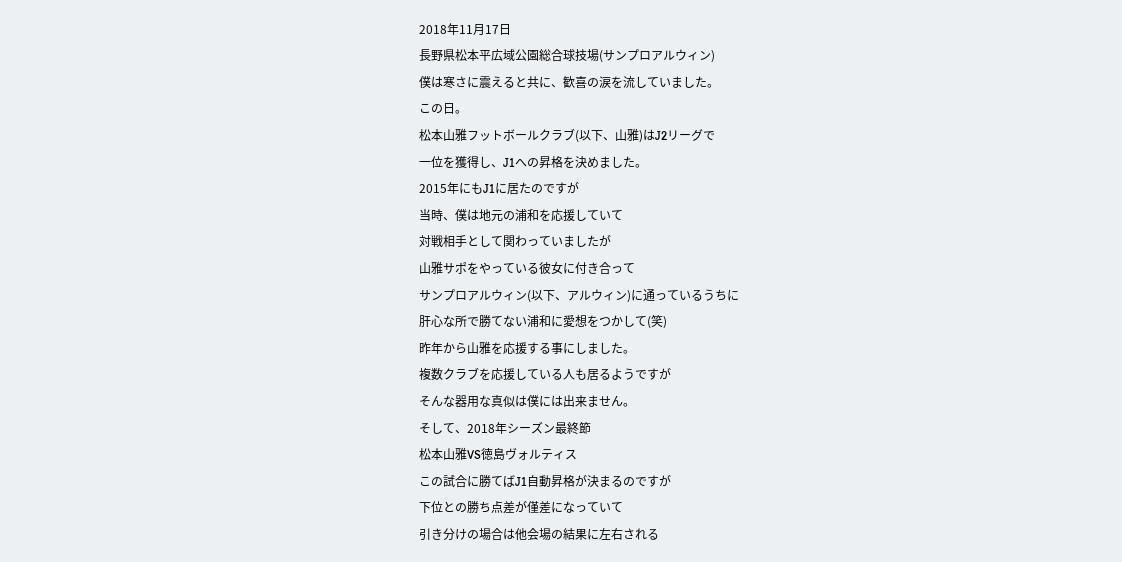2018年11月17日
長野県松本平広域公園総合球技場(サンプロアルウィン)
僕は寒さに震えると共に、歓喜の涙を流していました。
この日。
松本山雅フットボールクラブ(以下、山雅)はJ2リーグで
一位を獲得し、J1への昇格を決めました。
2015年にもJ1に居たのですが
当時、僕は地元の浦和を応援していて
対戦相手として関わっていましたが
山雅サポをやっている彼女に付き合って
サンプロアルウィン(以下、アルウィン)に通っているうちに
肝心な所で勝てない浦和に愛想をつかして(笑)
昨年から山雅を応援する事にしました。
複数クラブを応援している人も居るようですが
そんな器用な真似は僕には出来ません。
そして、2018年シーズン最終節
松本山雅VS徳島ヴォルティス
この試合に勝てばJ1自動昇格が決まるのですが
下位との勝ち点差が僅差になっていて
引き分けの場合は他会場の結果に左右される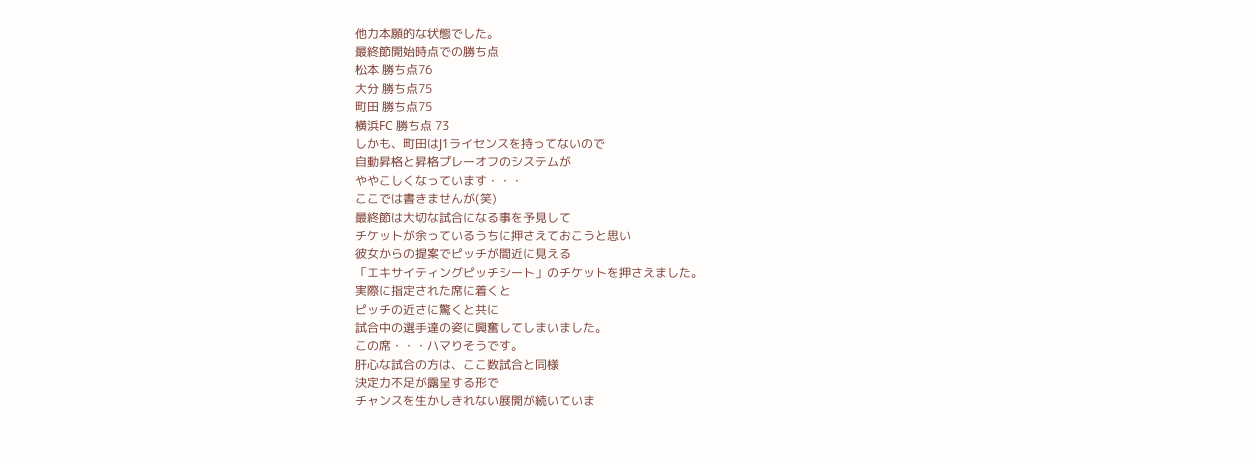他力本願的な状態でした。
最終節開始時点での勝ち点
松本 勝ち点76
大分 勝ち点75
町田 勝ち点75
横浜FC 勝ち点 73
しかも、町田はJ1ライセンスを持ってないので
自動昇格と昇格プレーオフのシステムが
ややこしくなっています・・・
ここでは書きませんが(笑)
最終節は大切な試合になる事を予見して
チケットが余っているうちに押さえておこうと思い
彼女からの提案でピッチが間近に見える
「エキサイティングピッチシート」のチケットを押さえました。
実際に指定された席に着くと
ピッチの近さに驚くと共に
試合中の選手達の姿に興奮してしまいました。
この席・・・ハマりそうです。
肝心な試合の方は、ここ数試合と同様
決定力不足が露呈する形で
チャンスを生かしきれない展開が続いていま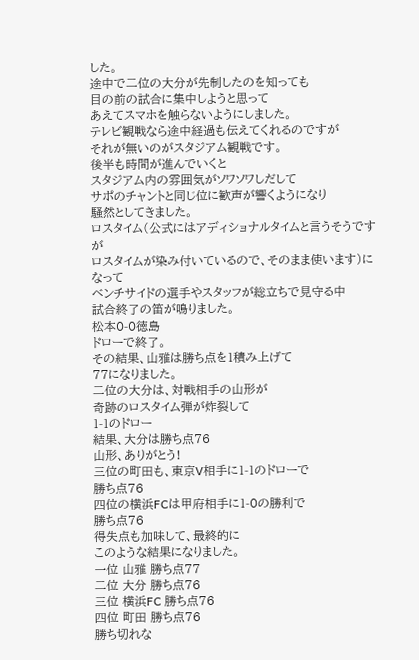した。
途中で二位の大分が先制したのを知っても
目の前の試合に集中しようと思って
あえてスマホを触らないようにしました。
テレビ観戦なら途中経過も伝えてくれるのですが
それが無いのがスタジアム観戦です。
後半も時間が進んでいくと
スタジアム内の雰囲気がソワソワしだして
サポのチャントと同じ位に歓声が響くようになり
騒然としてきました。
ロスタイム(公式にはアディショナルタイムと言うそうですが
ロスタイムが染み付いているので、そのまま使います)になって
ベンチサイドの選手やスタッフが総立ちで見守る中
試合終了の笛が鳴りました。
松本0-0徳島
ドローで終了。
その結果、山雅は勝ち点を1積み上げて
77になりました。
二位の大分は、対戦相手の山形が
奇跡のロスタイム弾が炸裂して
1-1のドロー
結果、大分は勝ち点76
山形、ありがとう!
三位の町田も、東京V相手に1-1のドローで
勝ち点76
四位の横浜FCは甲府相手に1-0の勝利で
勝ち点76
得失点も加味して、最終的に
このような結果になりました。
一位 山雅 勝ち点77
二位 大分 勝ち点76
三位 横浜FC 勝ち点76
四位 町田 勝ち点76
勝ち切れな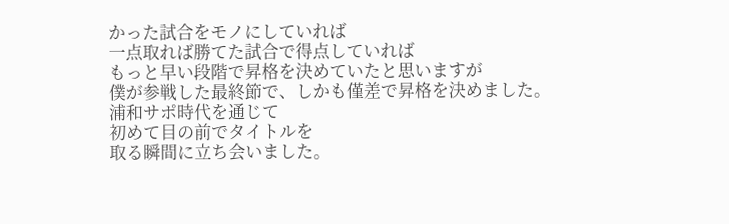かった試合をモノにしていれば
一点取れば勝てた試合で得点していれば
もっと早い段階で昇格を決めていたと思いますが
僕が参戦した最終節で、しかも僅差で昇格を決めました。
浦和サポ時代を通じて
初めて目の前でタイトルを
取る瞬間に立ち会いました。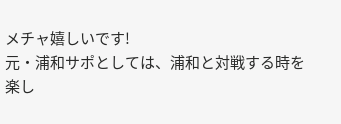メチャ嬉しいです!
元・浦和サポとしては、浦和と対戦する時を
楽し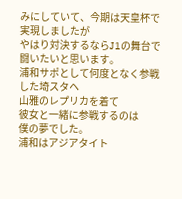みにしていて、今期は天皇杯で実現しましたが
やはり対決するならJ1の舞台で闘いたいと思います。
浦和サポとして何度となく参戦した埼スタヘ
山雅のレプリカを着て
彼女と一緒に参戦するのは
僕の夢でした。
浦和はアジアタイト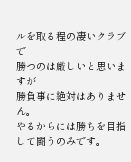ルを取る程の凄いクラブで
勝つのは厳しいと思いますが
勝負事に絶対はありません。
やるからには勝ちを目指して闘うのみです。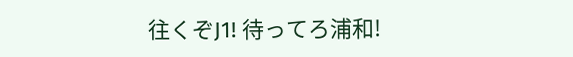往くぞJ1! 待ってろ浦和!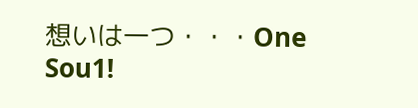想いは一つ・・・One Sou1!